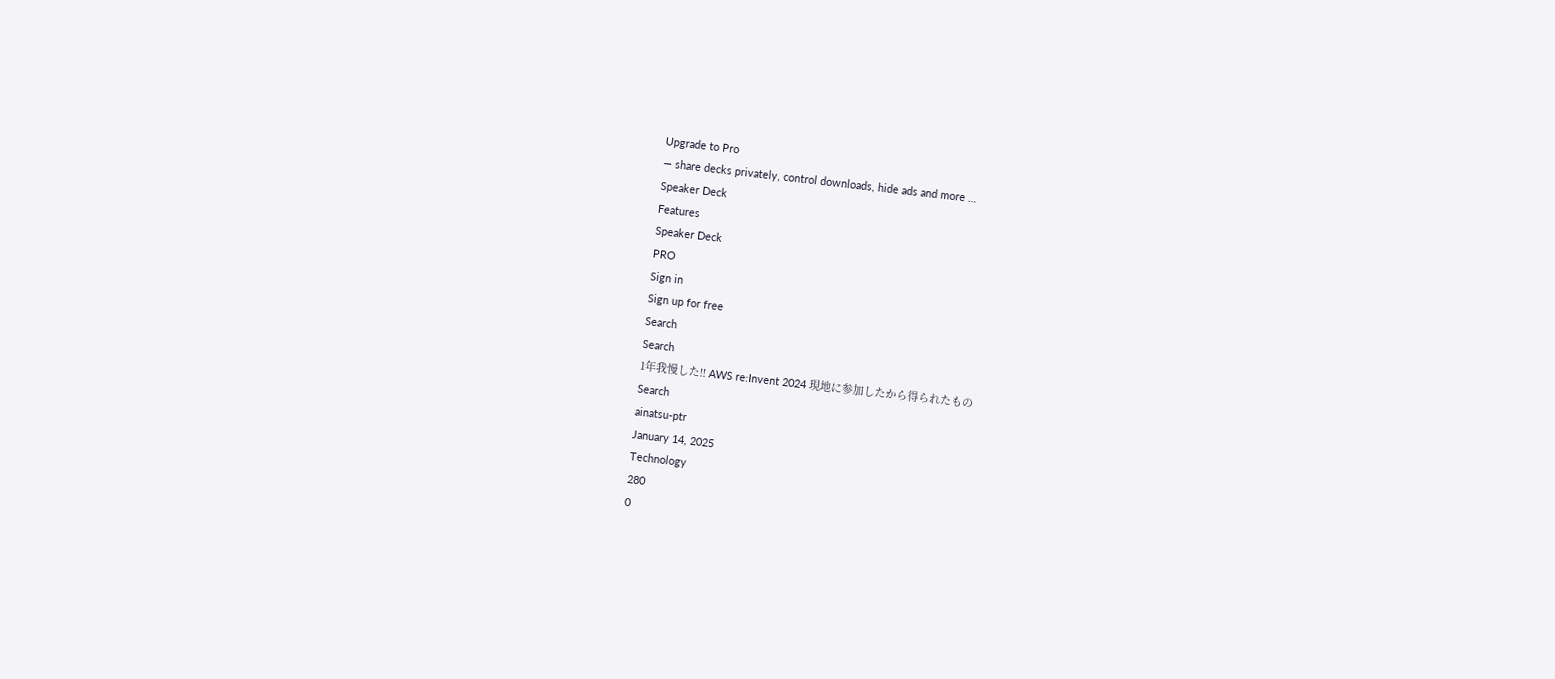Upgrade to Pro
— share decks privately, control downloads, hide ads and more …
Speaker Deck
Features
Speaker Deck
PRO
Sign in
Sign up for free
Search
Search
1年我慢した!! AWS re:Invent 2024 現地に参加したから得られたもの
Search
ainatsu-ptr
January 14, 2025
Technology
280
0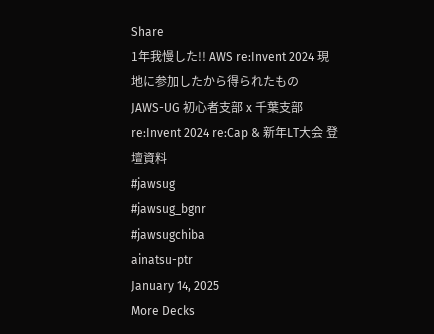Share
1年我慢した!! AWS re:Invent 2024 現地に参加したから得られたもの
JAWS-UG 初心者支部 x 千葉支部 re:Invent 2024 re:Cap & 新年LT大会 登壇資料
#jawsug
#jawsug_bgnr
#jawsugchiba
ainatsu-ptr
January 14, 2025
More Decks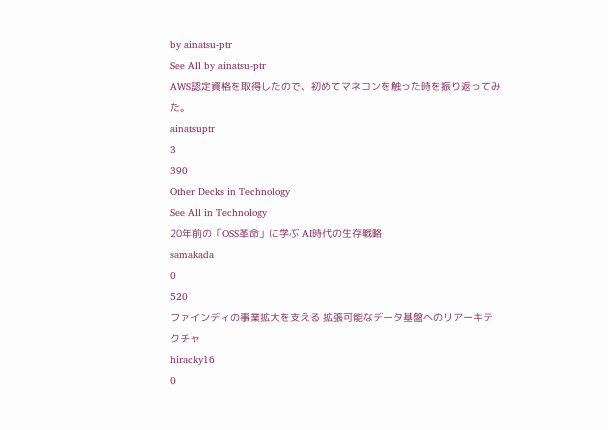by ainatsu-ptr
See All by ainatsu-ptr
AWS認定資格を取得したので、初めてマネコンを触った時を振り返ってみた。
ainatsuptr
3
390
Other Decks in Technology
See All in Technology
20年前の「OSS革命」に学ぶ AI時代の生存戦略
samakada
0
520
ファインディの事業拡大を支える 拡張可能なデータ基盤へのリアーキテクチャ
hiracky16
0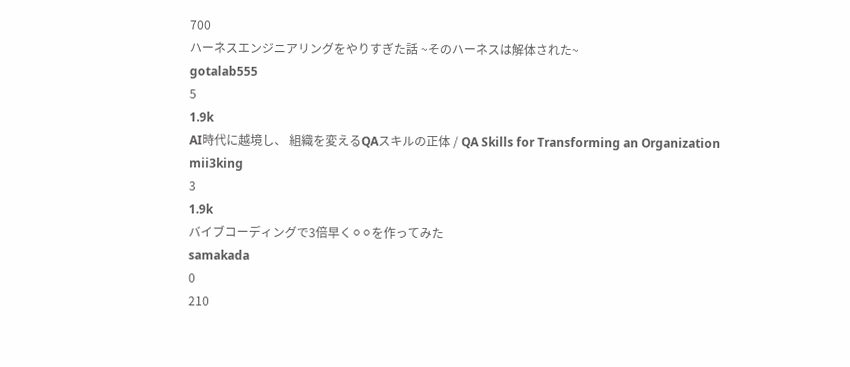700
ハーネスエンジニアリングをやりすぎた話 ~そのハーネスは解体された~
gotalab555
5
1.9k
AI時代に越境し、 組織を変えるQAスキルの正体 / QA Skills for Transforming an Organization
mii3king
3
1.9k
バイブコーディングで3倍早く⚪⚪を作ってみた
samakada
0
210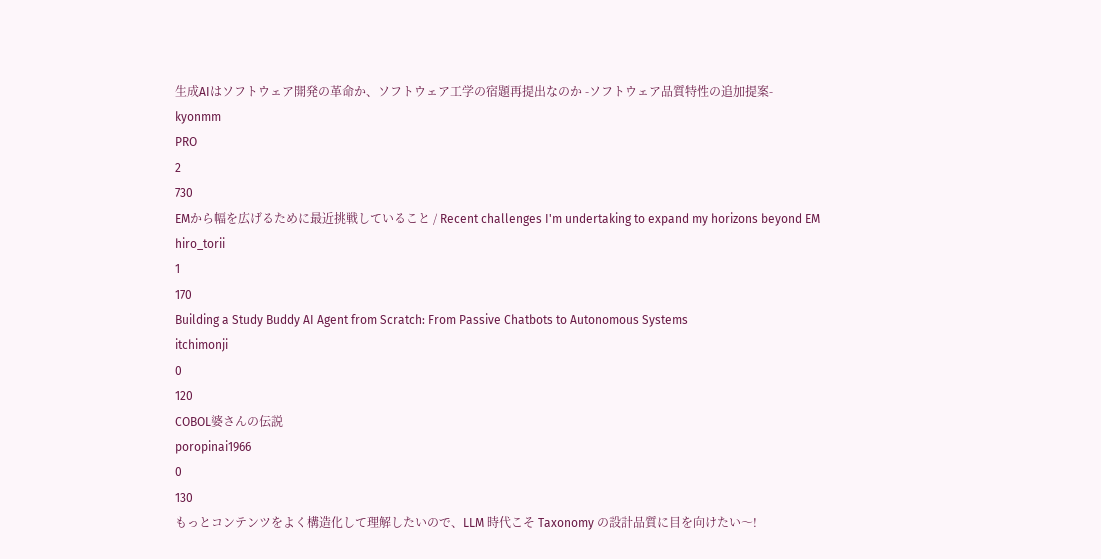生成AIはソフトウェア開発の革命か、ソフトウェア工学の宿題再提出なのか -ソフトウェア品質特性の追加提案-
kyonmm
PRO
2
730
EMから幅を広げるために最近挑戦していること / Recent challenges I'm undertaking to expand my horizons beyond EM
hiro_torii
1
170
Building a Study Buddy AI Agent from Scratch: From Passive Chatbots to Autonomous Systems
itchimonji
0
120
COBOL婆さんの伝説
poropinai1966
0
130
もっとコンテンツをよく構造化して理解したいので、LLM 時代こそ Taxonomy の設計品質に目を向けたい〜!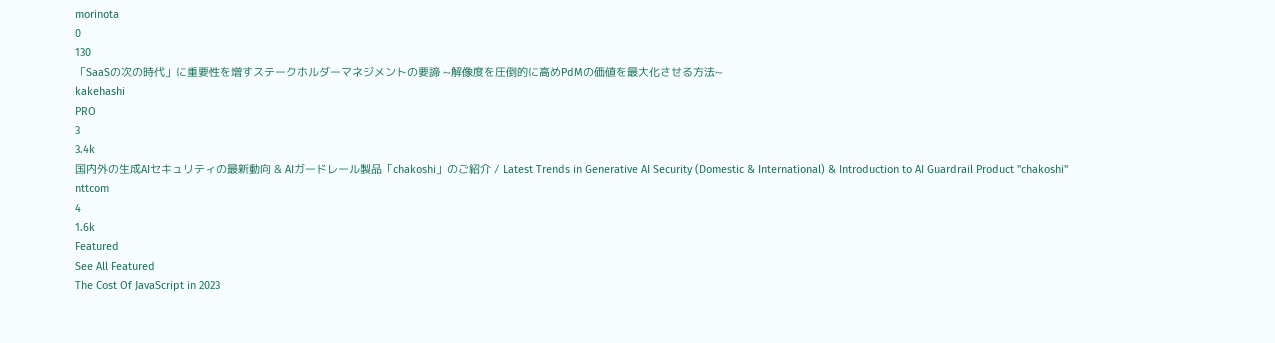morinota
0
130
「SaaSの次の時代」に重要性を増すステークホルダーマネジメントの要諦 ~解像度を圧倒的に高めPdMの価値を最大化させる方法~
kakehashi
PRO
3
3.4k
国内外の生成AIセキュリティの最新動向 & AIガードレール製品「chakoshi」のご紹介 / Latest Trends in Generative AI Security (Domestic & International) & Introduction to AI Guardrail Product "chakoshi"
nttcom
4
1.6k
Featured
See All Featured
The Cost Of JavaScript in 2023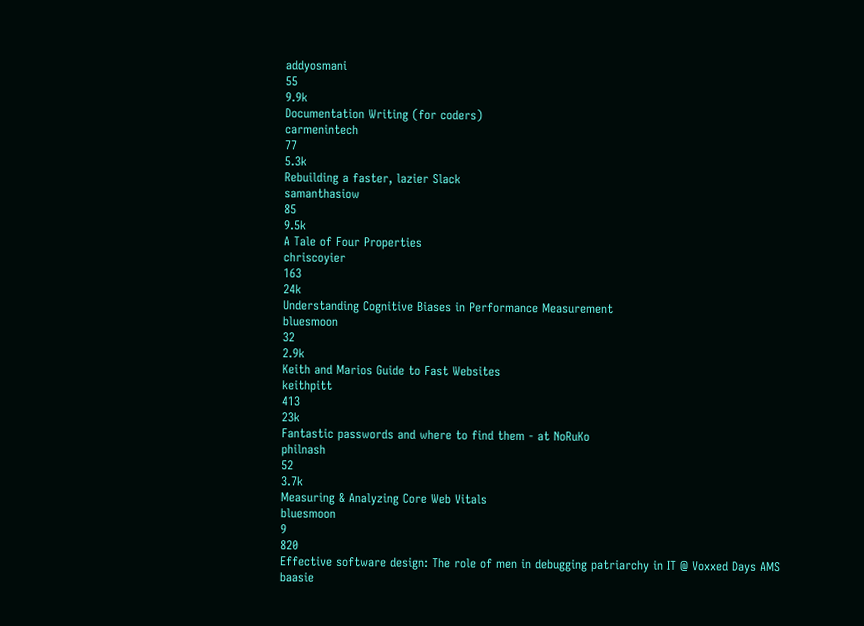addyosmani
55
9.9k
Documentation Writing (for coders)
carmenintech
77
5.3k
Rebuilding a faster, lazier Slack
samanthasiow
85
9.5k
A Tale of Four Properties
chriscoyier
163
24k
Understanding Cognitive Biases in Performance Measurement
bluesmoon
32
2.9k
Keith and Marios Guide to Fast Websites
keithpitt
413
23k
Fantastic passwords and where to find them - at NoRuKo
philnash
52
3.7k
Measuring & Analyzing Core Web Vitals
bluesmoon
9
820
Effective software design: The role of men in debugging patriarchy in IT @ Voxxed Days AMS
baasie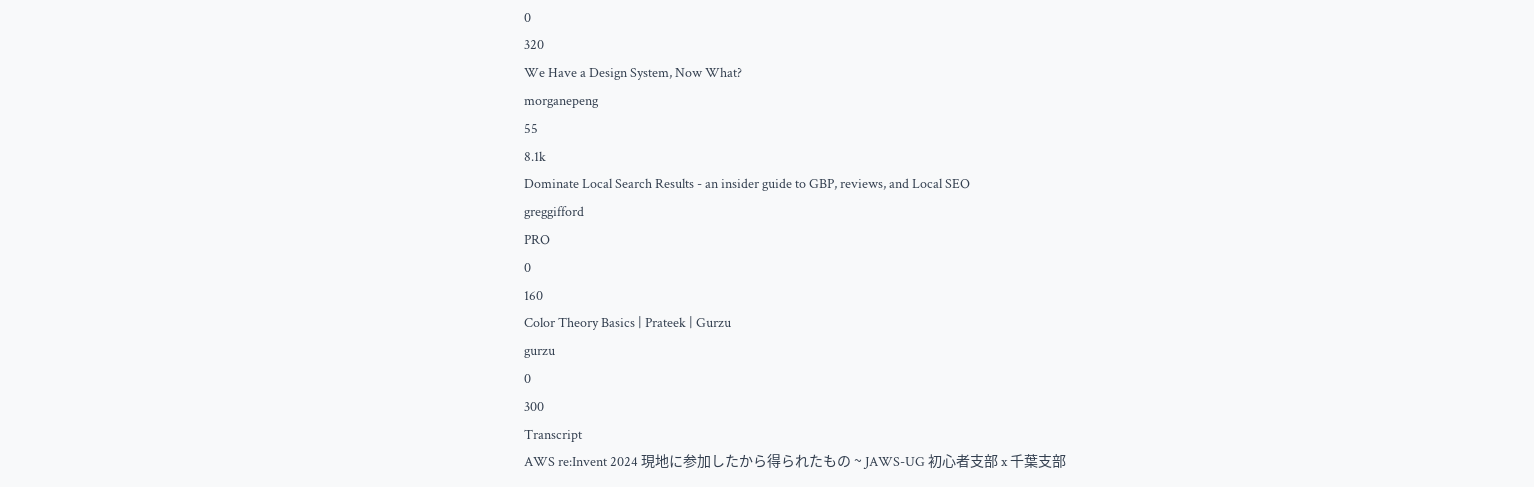0
320
We Have a Design System, Now What?
morganepeng
55
8.1k
Dominate Local Search Results - an insider guide to GBP, reviews, and Local SEO
greggifford
PRO
0
160
Color Theory Basics | Prateek | Gurzu
gurzu
0
300
Transcript
AWS re:Invent 2024 現地に参加したから得られたもの ~ JAWS-UG 初心者支部 x 千葉支部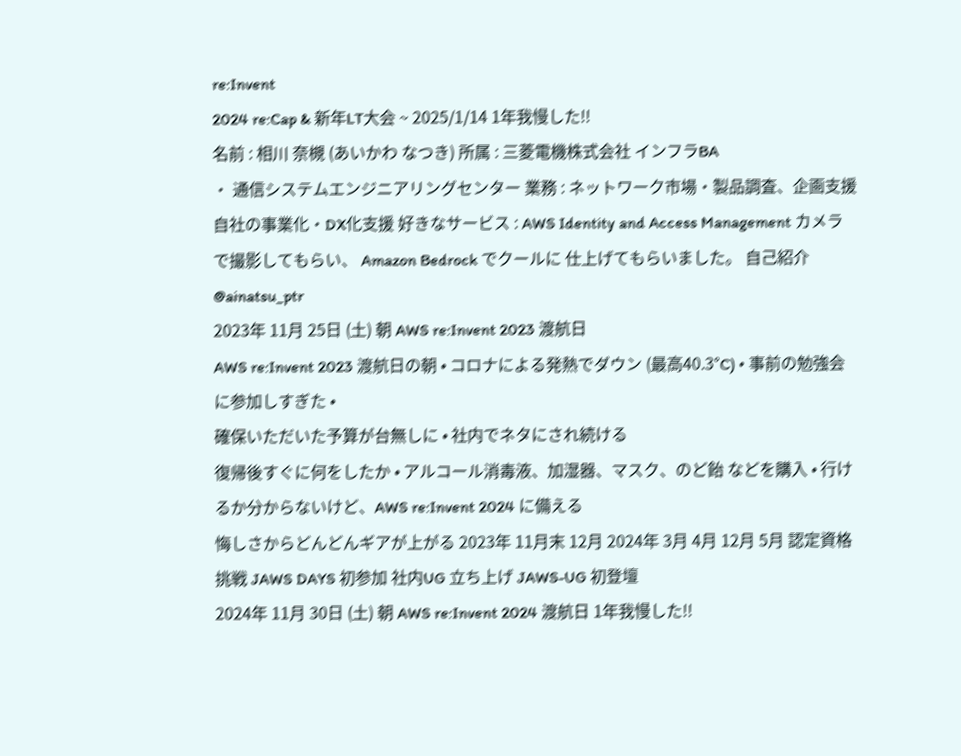re:Invent
2024 re:Cap & 新年LT大会 ~ 2025/1/14 1年我慢した!!
名前 : 相川 奈槻 (あいかわ なつき) 所属 : 三菱電機株式会社 インフラBA
・ 通信システムエンジニアリングセンター 業務 : ネットワーク市場・製品調査、企画支援 自社の事業化・DX化支援 好きなサービス : AWS Identity and Access Management カメラで撮影してもらい、 Amazon Bedrock でクールに 仕上げてもらいました。 自己紹介 @ainatsu_ptr
2023年 11月 25日 (土) 朝 AWS re:Invent 2023 渡航日
AWS re:Invent 2023 渡航日の朝 • コロナによる発熱でダウン (最高40.3°C) • 事前の勉強会に参加しすぎた •
確保いただいた予算が台無しに • 社内でネタにされ続ける
復帰後すぐに何をしたか • アルコール消毒液、加湿器、マスク、のど飴 などを購入 • 行けるか分からないけど、AWS re:Invent 2024 に備える
悔しさからどんどんギアが上がる 2023年 11月末 12月 2024年 3月 4月 12月 5月 認定資格
挑戦 JAWS DAYS 初参加 社内UG 立ち上げ JAWS-UG 初登壇
2024年 11月 30日 (土) 朝 AWS re:Invent 2024 渡航日 1年我慢した!!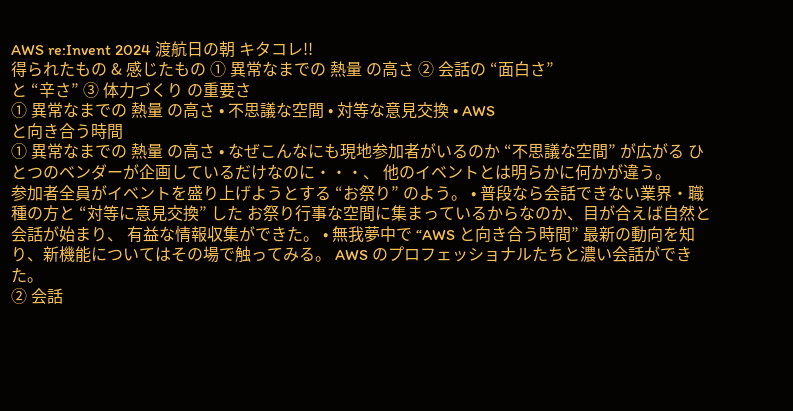AWS re:Invent 2024 渡航日の朝 キタコレ!!
得られたもの & 感じたもの ① 異常なまでの 熱量 の高さ ② 会話の “面白さ”
と “辛さ” ③ 体力づくり の重要さ
① 異常なまでの 熱量 の高さ • 不思議な空間 • 対等な意見交換 • AWS
と向き合う時間
① 異常なまでの 熱量 の高さ • なぜこんなにも現地参加者がいるのか “不思議な空間” が広がる ひとつのベンダーが企画しているだけなのに・・・、 他のイベントとは明らかに何かが違う。
参加者全員がイベントを盛り上げようとする “お祭り” のよう。 • 普段なら会話できない業界・職種の方と “対等に意見交換” した お祭り行事な空間に集まっているからなのか、目が合えば自然と会話が始まり、 有益な情報収集ができた。 • 無我夢中で “AWS と向き合う時間” 最新の動向を知り、新機能についてはその場で触ってみる。 AWS のプロフェッショナルたちと濃い会話ができた。
② 会話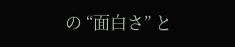の “面白さ” と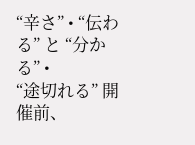“辛さ” • “伝わる” と “分かる” •
“途切れる” 開催前、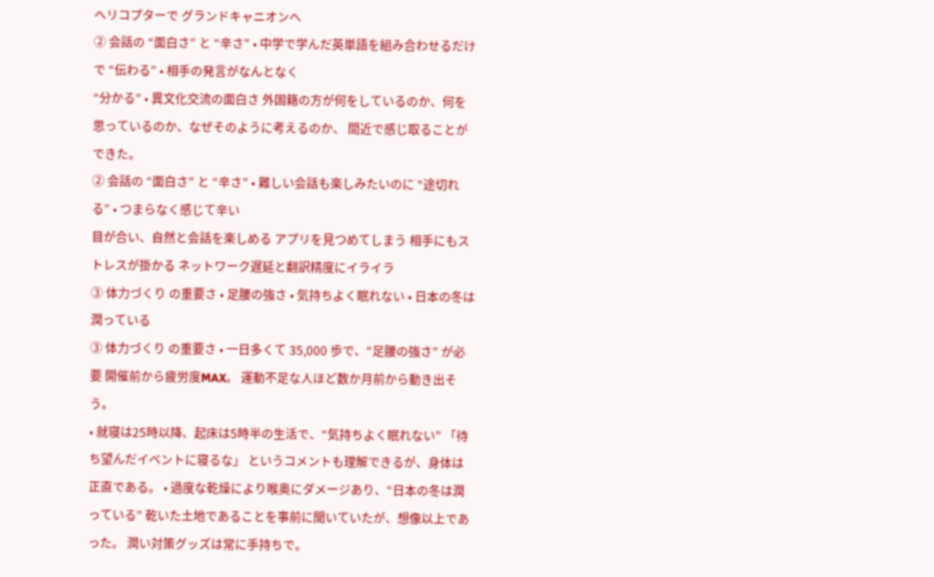ヘリコプターで グランドキャニオンへ
② 会話の “面白さ” と “辛さ” • 中学で学んだ英単語を組み合わせるだけで “伝わる” • 相手の発言がなんとなく
“分かる” • 異文化交流の面白さ 外国籍の方が何をしているのか、何を思っているのか、なぜそのように考えるのか、 間近で感じ取ることができた。
② 会話の “面白さ” と “辛さ” • 難しい会話も楽しみたいのに “途切れる” • つまらなく感じて辛い
目が合い、自然と会話を楽しめる アプリを見つめてしまう 相手にもストレスが掛かる ネットワーク遅延と翻訳精度にイライラ
③ 体力づくり の重要さ • 足腰の強さ • 気持ちよく眠れない • 日本の冬は潤っている
③ 体力づくり の重要さ • 一日多くて 35,000 歩で、“足腰の強さ” が必要 開催前から疲労度MAX。 運動不足な人ほど数か月前から動き出そう。
• 就寝は25時以降、起床は5時半の生活で、“気持ちよく眠れない” 「待ち望んだイベントに寝るな」 というコメントも理解できるが、身体は正直である。 • 過度な乾燥により喉奥にダメージあり、“日本の冬は潤っている” 乾いた土地であることを事前に聞いていたが、想像以上であった。 潤い対策グッズは常に手持ちで。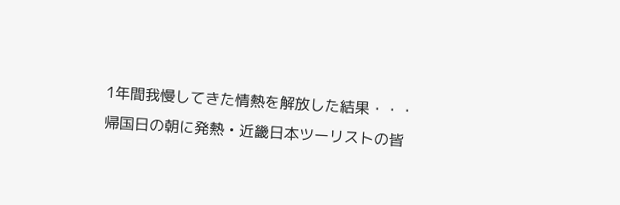1年間我慢してきた情熱を解放した結果・・・
帰国日の朝に発熱 • 近畿日本ツーリストの皆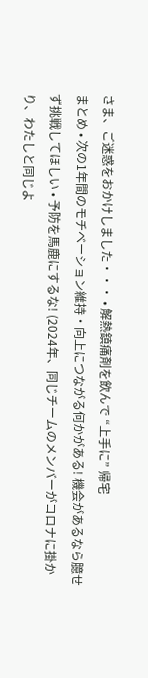さま、ご迷惑をおかけしました・・・ • 解熱鎮痛剤を飲んで “上手に” 帰宅
まとめ • 次の1年間のモチベーション維持・向上につながる何かがある! 機会があるなら臆せず挑戦してほしい • 予防を馬鹿にするな! (2024年、同じチームのメンバーがコロナに掛かり、わたしと同じよ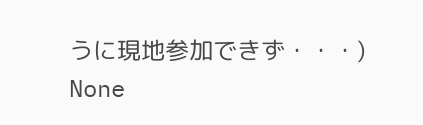うに現地参加できず・・・)
None